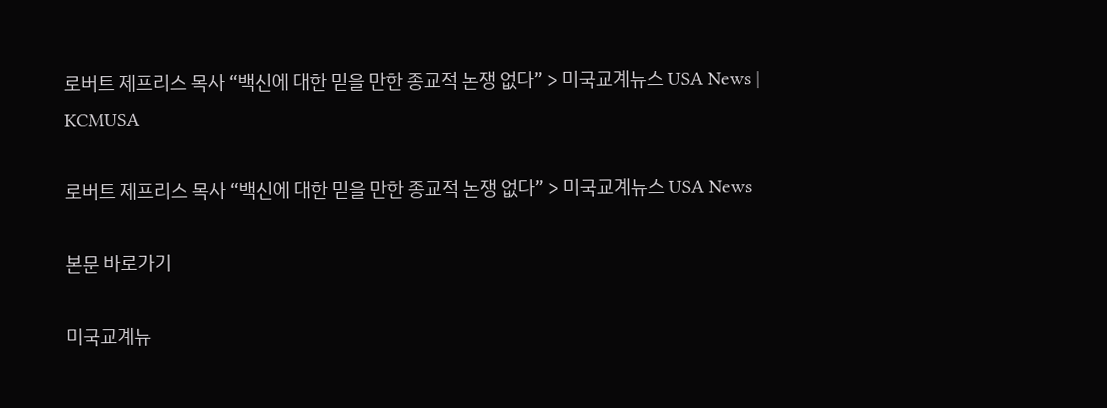로버트 제프리스 목사 “백신에 대한 믿을 만한 종교적 논쟁 없다” > 미국교계뉴스 USA News | KCMUSA

로버트 제프리스 목사 “백신에 대한 믿을 만한 종교적 논쟁 없다” > 미국교계뉴스 USA News

본문 바로가기

미국교계뉴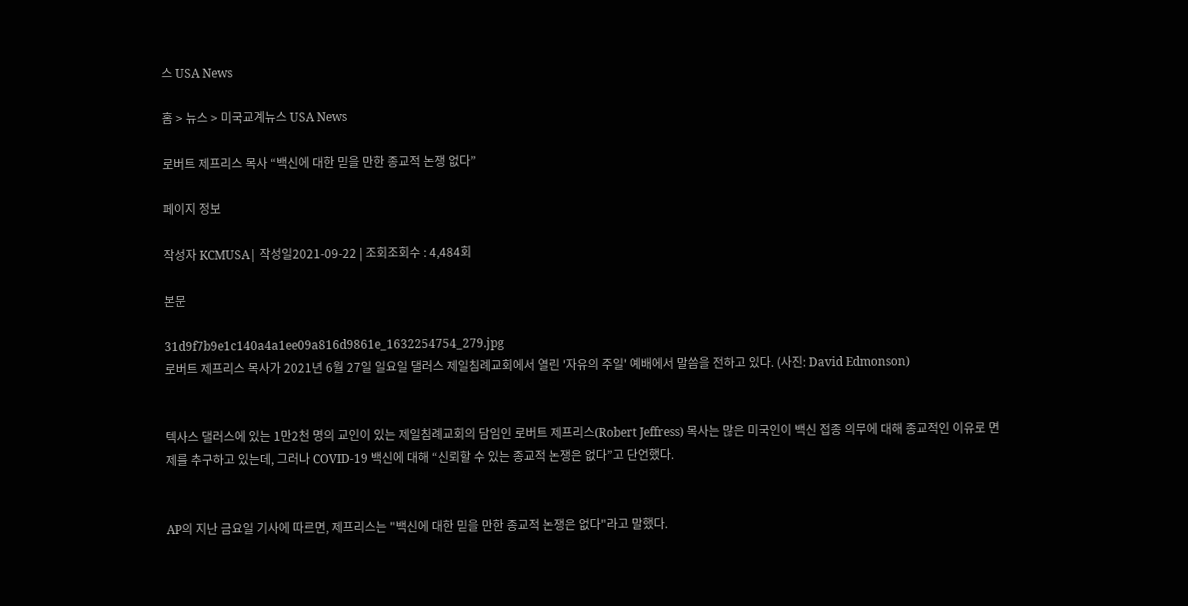스 USA News

홈 > 뉴스 > 미국교계뉴스 USA News

로버트 제프리스 목사 “백신에 대한 믿을 만한 종교적 논쟁 없다”

페이지 정보

작성자 KCMUSA| 작성일2021-09-22 | 조회조회수 : 4,484회

본문

31d9f7b9e1c140a4a1ee09a816d9861e_1632254754_279.jpg
로버트 제프리스 목사가 2021년 6월 27일 일요일 댈러스 제일침례교회에서 열린 '자유의 주일' 예배에서 말씀을 전하고 있다. (사진: David Edmonson)


텍사스 댈러스에 있는 1만2천 명의 교인이 있는 제일침례교회의 담임인 로버트 제프리스(Robert Jeffress) 목사는 많은 미국인이 백신 접종 의무에 대해 종교적인 이유로 면제를 추구하고 있는데, 그러나 COVID-19 백신에 대해 “신뢰할 수 있는 종교적 논쟁은 없다”고 단언했다.


AP의 지난 금요일 기사에 따르면, 제프리스는 "백신에 대한 믿을 만한 종교적 논쟁은 없다"라고 말했다.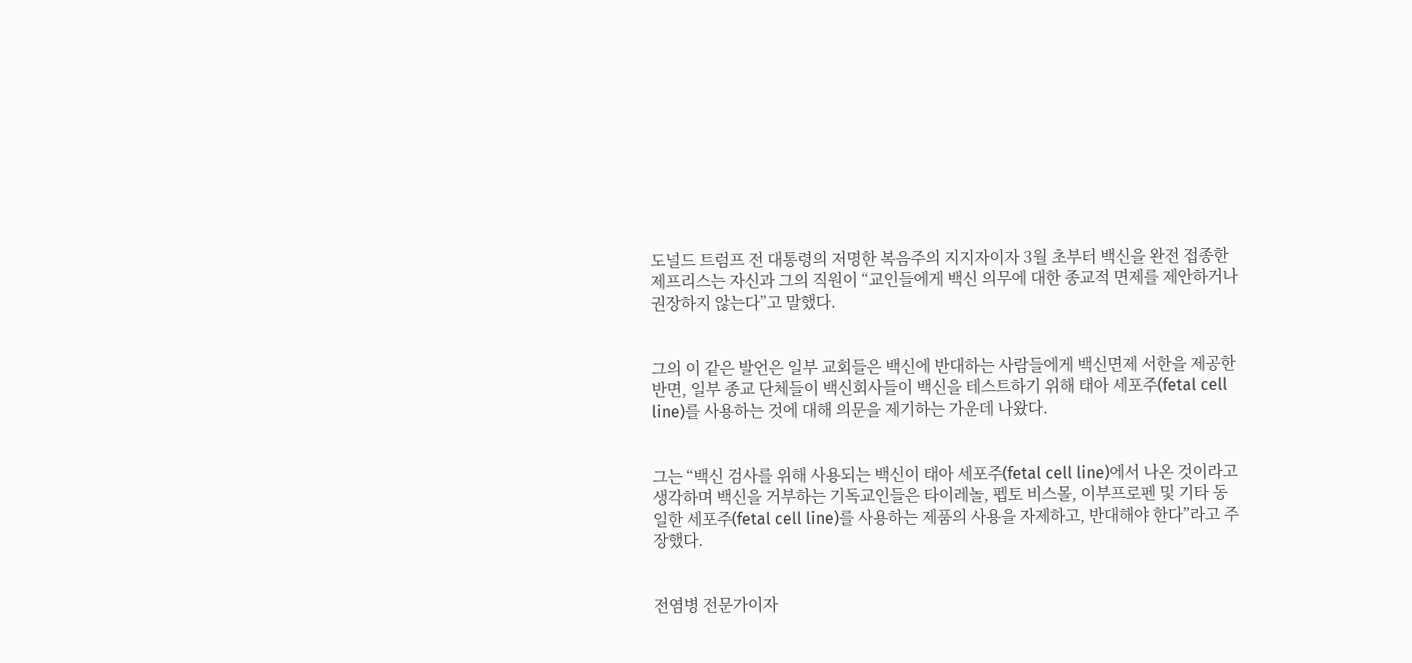도널드 트럼프 전 대통령의 저명한 복음주의 지지자이자 3월 초부터 백신을 완전 접종한 제프리스는 자신과 그의 직원이 “교인들에게 백신 의무에 대한 종교적 면제를 제안하거나 권장하지 않는다”고 말했다.


그의 이 같은 발언은 일부 교회들은 백신에 반대하는 사람들에게 백신면제 서한을 제공한 반면, 일부 종교 단체들이 백신회사들이 백신을 테스트하기 위해 태아 세포주(fetal cell line)를 사용하는 것에 대해 의문을 제기하는 가운데 나왔다.


그는 “백신 검사를 위해 사용되는 백신이 태아 세포주(fetal cell line)에서 나온 것이라고 생각하며 백신을 거부하는 기독교인들은 타이레놀, 펩토 비스몰, 이부프로펜 및 기타 동일한 세포주(fetal cell line)를 사용하는 제품의 사용을 자제하고, 반대해야 한다”라고 주장했다.


전염병 전문가이자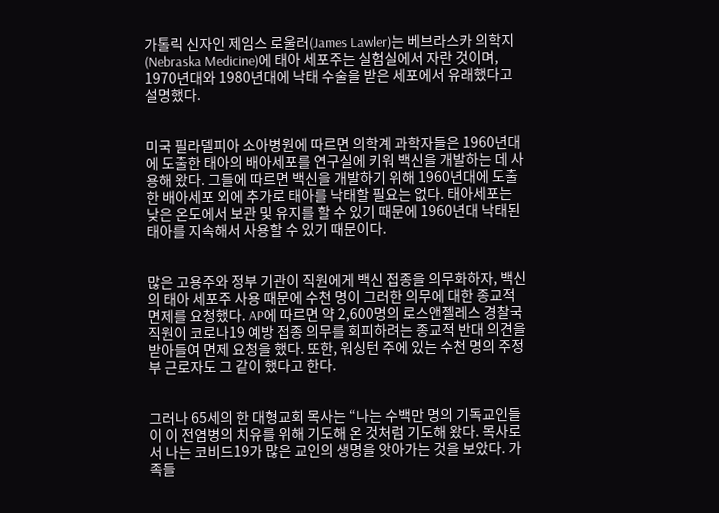가톨릭 신자인 제임스 로울러(James Lawler)는 베브라스카 의학지(Nebraska Medicine)에 태아 세포주는 실험실에서 자란 것이며, 1970년대와 1980년대에 낙태 수술을 받은 세포에서 유래했다고 설명했다.


미국 필라델피아 소아병원에 따르면 의학계 과학자들은 1960년대에 도출한 태아의 배아세포를 연구실에 키워 백신을 개발하는 데 사용해 왔다. 그들에 따르면 백신을 개발하기 위해 1960년대에 도출한 배아세포 외에 추가로 태아를 낙태할 필요는 없다. 태아세포는 낮은 온도에서 보관 및 유지를 할 수 있기 때문에 1960년대 낙태된 태아를 지속해서 사용할 수 있기 때문이다.


많은 고용주와 정부 기관이 직원에게 백신 접종을 의무화하자, 백신의 태아 세포주 사용 때문에 수천 명이 그러한 의무에 대한 종교적 면제를 요청했다. AP에 따르면 약 2,600명의 로스앤젤레스 경찰국 직원이 코로나19 예방 접종 의무를 회피하려는 종교적 반대 의견을 받아들여 면제 요청을 했다. 또한, 워싱턴 주에 있는 수천 명의 주정부 근로자도 그 같이 했다고 한다.


그러나 65세의 한 대형교회 목사는 “나는 수백만 명의 기독교인들이 이 전염병의 치유를 위해 기도해 온 것처럼 기도해 왔다. 목사로서 나는 코비드19가 많은 교인의 생명을 앗아가는 것을 보았다. 가족들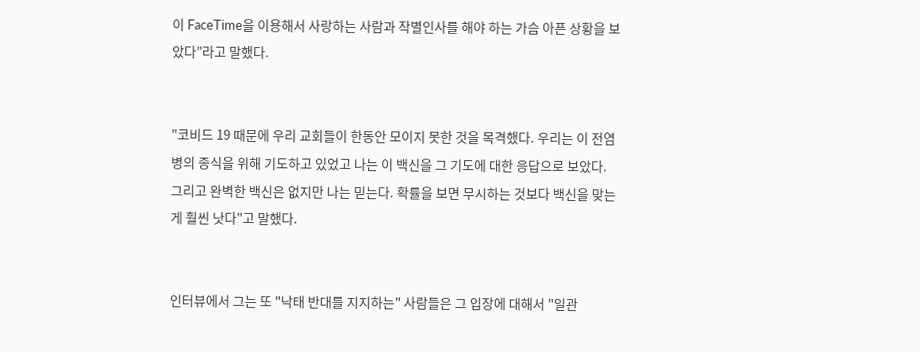이 FaceTime을 이용해서 사랑하는 사람과 작별인사를 해야 하는 가슴 아픈 상황을 보았다”라고 말했다.


"코비드 19 때문에 우리 교회들이 한동안 모이지 못한 것을 목격했다. 우리는 이 전염병의 종식을 위해 기도하고 있었고 나는 이 백신을 그 기도에 대한 응답으로 보았다. 그리고 완벽한 백신은 없지만 나는 믿는다. 확률을 보면 무시하는 것보다 백신을 맞는 게 훨씬 낫다"고 말했다.


인터뷰에서 그는 또 "낙태 반대를 지지하는" 사람들은 그 입장에 대해서 "일관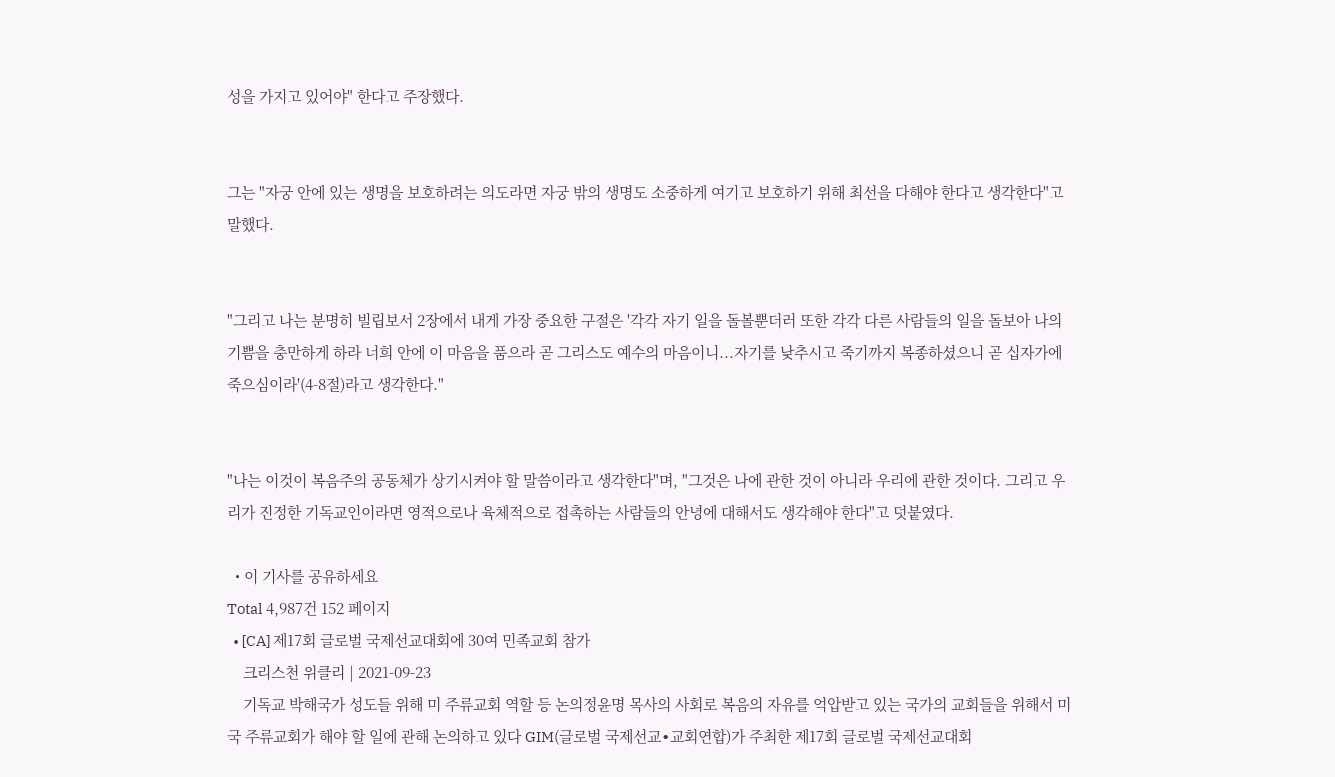성을 가지고 있어야" 한다고 주장했다.


그는 "자궁 안에 있는 생명을 보호하려는 의도라면 자궁 밖의 생명도 소중하게 여기고 보호하기 위해 최선을 다해야 한다고 생각한다"고 말했다.


"그리고 나는 분명히 빌립보서 2장에서 내게 가장 중요한 구절은 '각각 자기 일을 돌볼뿐더러 또한 각각 다른 사람들의 일을 돌보아 나의 기쁨을 충만하게 하라 너희 안에 이 마음을 품으라 곧 그리스도 예수의 마음이니...자기를 낮추시고 죽기까지 복종하셨으니 곧 십자가에 죽으심이라'(4-8절)라고 생각한다."


"나는 이것이 복음주의 공동체가 상기시켜야 할 말씀이라고 생각한다"며, "그것은 나에 관한 것이 아니라 우리에 관한 것이다. 그리고 우리가 진정한 기독교인이라면 영적으로나 육체적으로 접촉하는 사람들의 안녕에 대해서도 생각해야 한다"고 덧붙였다.

  • 이 기사를 공유하세요
Total 4,987건 152 페이지
  • [CA] 제17회 글로벌 국제선교대회에 30여 민족교회 참가
    크리스천 위클리 | 2021-09-23
    기독교 박해국가 성도들 위해 미 주류교회 역할 등 논의정윤명 목사의 사회로 복음의 자유를 억압받고 있는 국가의 교회들을 위해서 미국 주류교회가 해야 할 일에 관해 논의하고 있다 GIM(글로벌 국제선교∙교회연합)가 주최한 제17회 글로벌 국제선교대회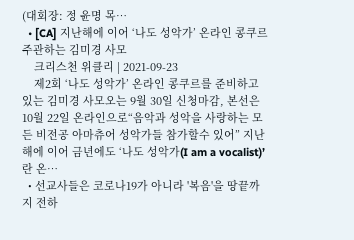(대회장: 정 윤명 목…
  • [CA] 지난해에 이어 ‘나도 성악가’ 온라인 콩쿠르 주관하는 김미경 사모
    크리스천 위클리 | 2021-09-23
    제2회 ‘나도 성악가’ 온라인 콩쿠르를 준비하고 있는 김미경 사모오는 9월 30일 신청마감, 본선은 10월 22일 온라인으로“음악과 성악을 사랑하는 모든 비전공 아마츄어 성악가들 참가할수 있어” 지난해에 이어 금년에도 ‘나도 성악가(I am a vocalist)’란 온…
  • 선교사들은 코로나19가 아니라 '복음'을 땅끝까지 전하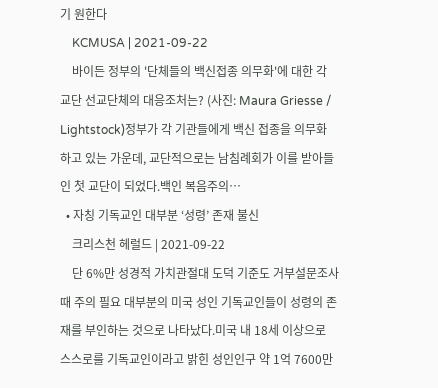기 원한다
    KCMUSA | 2021-09-22
    바이든 정부의 '단체들의 백신접종 의무화'에 대한 각 교단 선교단체의 대응조처는? (사진: Maura Griesse / Lightstock)정부가 각 기관들에게 백신 접종을 의무화 하고 있는 가운데, 교단적으로는 남침례회가 이를 받아들인 첫 교단이 되었다.백인 복음주의…
  • 자칭 기독교인 대부분 ‘성령’ 존재 불신
    크리스천 헤럴드 | 2021-09-22
    단 6%만 성경적 가치관절대 도덕 기준도 거부설문조사 때 주의 필요 대부분의 미국 성인 기독교인들이 성령의 존재를 부인하는 것으로 나타났다.미국 내 18세 이상으로 스스로를 기독교인이라고 밝힌 성인인구 약 1억 7600만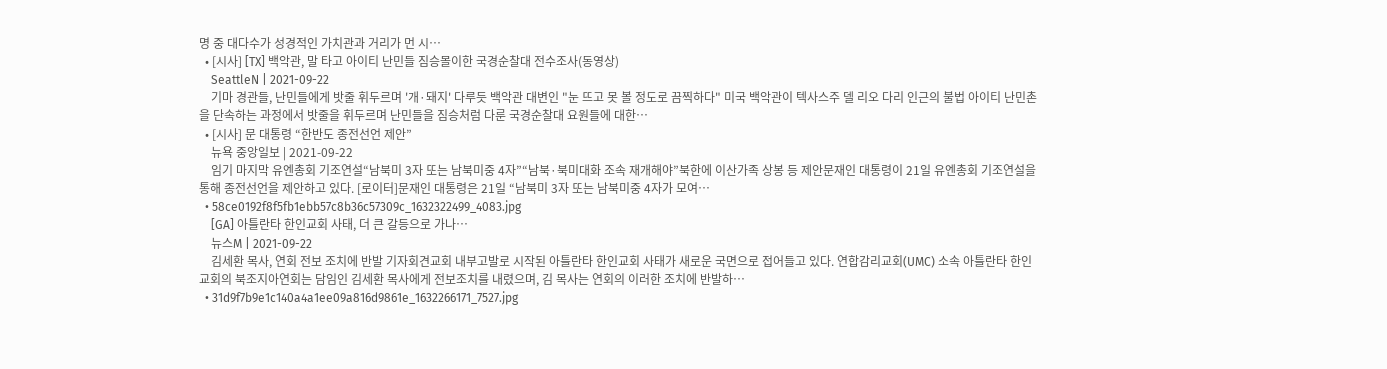명 중 대다수가 성경적인 가치관과 거리가 먼 시…
  • [시사] [TX] 백악관, 말 타고 아이티 난민들 짐승몰이한 국경순찰대 전수조사(동영상)
    SeattleN | 2021-09-22
    기마 경관들, 난민들에게 밧줄 휘두르며 '개·돼지' 다루듯 백악관 대변인 "눈 뜨고 못 볼 정도로 끔찍하다" 미국 백악관이 텍사스주 델 리오 다리 인근의 불법 아이티 난민촌을 단속하는 과정에서 밧줄을 휘두르며 난민들을 짐승처럼 다룬 국경순찰대 요원들에 대한…
  • [시사] 문 대통령 “한반도 종전선언 제안”
    뉴욕 중앙일보 | 2021-09-22
    임기 마지막 유엔총회 기조연설“남북미 3자 또는 남북미중 4자”“남북·북미대화 조속 재개해야”북한에 이산가족 상봉 등 제안문재인 대통령이 21일 유엔총회 기조연설을 통해 종전선언을 제안하고 있다. [로이터]문재인 대통령은 21일 “남북미 3자 또는 남북미중 4자가 모여…
  • 58ce0192f8f5fb1ebb57c8b36c57309c_1632322499_4083.jpg
    [GA] 아틀란타 한인교회 사태, 더 큰 갈등으로 가나…
    뉴스M | 2021-09-22
    김세환 목사, 연회 전보 조치에 반발 기자회견교회 내부고발로 시작된 아틀란타 한인교회 사태가 새로운 국면으로 접어들고 있다. 연합감리교회(UMC) 소속 아틀란타 한인교회의 북조지아연회는 담임인 김세환 목사에게 전보조치를 내렸으며, 김 목사는 연회의 이러한 조치에 반발하…
  • 31d9f7b9e1c140a4a1ee09a816d9861e_1632266171_7527.jpg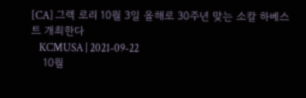[CA] 그렉 로리 10월 3일 올해로 30주년 맞는 소칼 하베스트 개최한다
    KCMUSA | 2021-09-22
    10월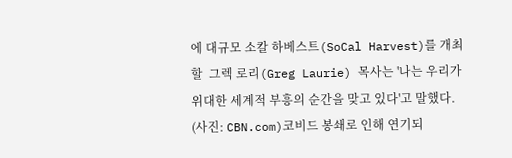에 대규모 소칼 하베스트(SoCal Harvest)를 개최할  그렉 로리(Greg Laurie) 목사는 '나는 우리가 위대한 세계적 부흥의 순간을 맞고 있다'고 말했다. (사진: CBN.com)코비드 봉쇄로 인해 연기되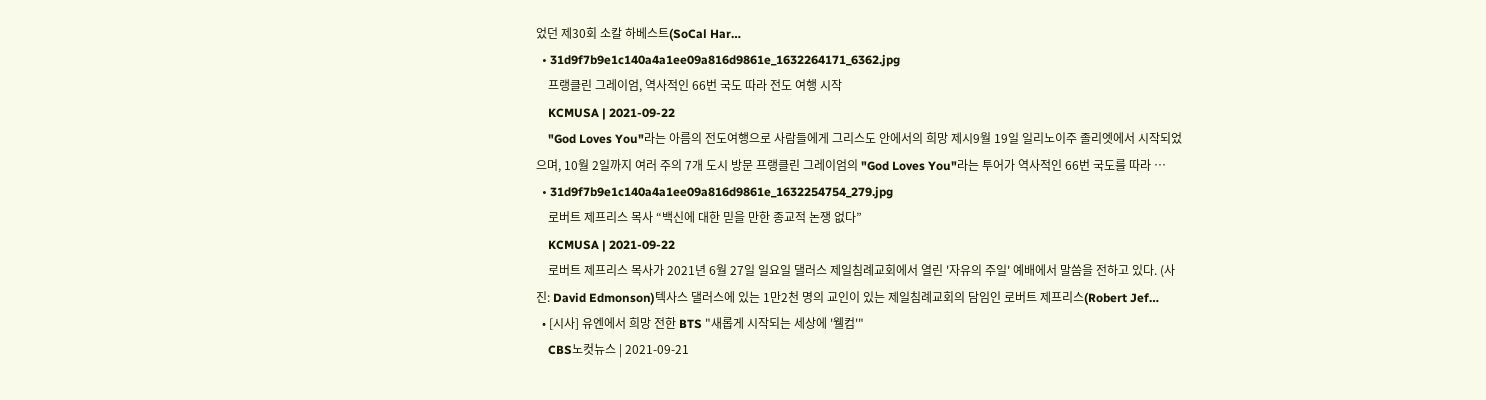었던 제30회 소칼 하베스트(SoCal Har…
  • 31d9f7b9e1c140a4a1ee09a816d9861e_1632264171_6362.jpg
    프랭클린 그레이엄, 역사적인 66번 국도 따라 전도 여행 시작
    KCMUSA | 2021-09-22
    "God Loves You"라는 아름의 전도여행으로 사람들에게 그리스도 안에서의 희망 제시9월 19일 일리노이주 졸리엣에서 시작되었으며, 10월 2일까지 여러 주의 7개 도시 방문 프랭클린 그레이엄의 "God Loves You"라는 투어가 역사적인 66번 국도를 따라 …
  • 31d9f7b9e1c140a4a1ee09a816d9861e_1632254754_279.jpg
    로버트 제프리스 목사 “백신에 대한 믿을 만한 종교적 논쟁 없다”
    KCMUSA | 2021-09-22
    로버트 제프리스 목사가 2021년 6월 27일 일요일 댈러스 제일침례교회에서 열린 '자유의 주일' 예배에서 말씀을 전하고 있다. (사진: David Edmonson)텍사스 댈러스에 있는 1만2천 명의 교인이 있는 제일침례교회의 담임인 로버트 제프리스(Robert Jef…
  • [시사] 유엔에서 희망 전한 BTS "새롭게 시작되는 세상에 '웰컴'"
    CBS노컷뉴스 | 2021-09-21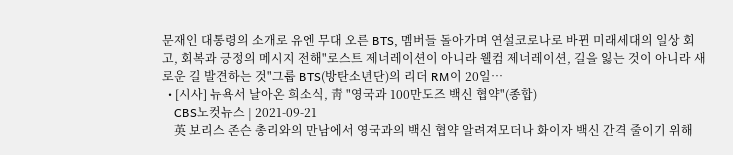문재인 대통령의 소개로 유엔 무대 오른 BTS, 멤버들 돌아가며 연설코로나로 바뀐 미래세대의 일상 회고, 회복과 긍정의 메시지 전해"로스트 제너레이션이 아니라 웰컴 제너레이션, 길을 잃는 것이 아니라 새로운 길 발견하는 것"그룹 BTS(방탄소년단)의 리더 RM이 20일…
  • [시사] 뉴욕서 날아온 희소식, 靑 "영국과 100만도즈 백신 협약"(종합)
    CBS노컷뉴스 | 2021-09-21
    英 보리스 존슨 총리와의 만남에서 영국과의 백신 협약 알려져모더나 화이자 백신 간격 줄이기 위해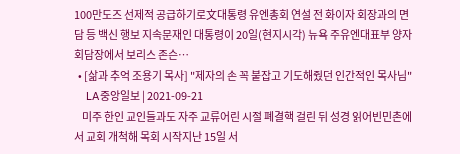100만도즈 선제적 공급하기로文대통령 유엔총회 연설 전 화이자 회장과의 면담 등 백신 행보 지속문재인 대통령이 20일(현지시각) 뉴욕 주유엔대표부 양자회담장에서 보리스 존슨…
  • [삶과 추억 조용기 목사] "제자의 손 꼭 붙잡고 기도해줬던 인간적인 목사님"
    LA중앙일보 | 2021-09-21
    미주 한인 교인들과도 자주 교류어린 시절 폐결핵 걸린 뒤 성경 읽어빈민촌에서 교회 개척해 목회 시작지난 15일 서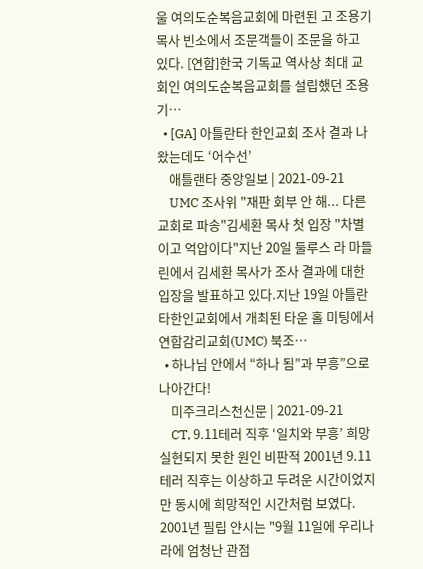울 여의도순복음교회에 마련된 고 조용기 목사 빈소에서 조문객들이 조문을 하고 있다. [연합]한국 기독교 역사상 최대 교회인 여의도순복음교회를 설립했던 조용기…
  • [GA] 아틀란타 한인교회 조사 결과 나왔는데도 ‘어수선’
    애틀랜타 중앙일보 | 2021-09-21
    UMC 조사위 "재판 회부 안 해... 다른 교회로 파송"김세환 목사 첫 입장 "차별이고 억압이다"지난 20일 둘루스 라 마들린에서 김세환 목사가 조사 결과에 대한 입장을 발표하고 있다.지난 19일 아틀란타한인교회에서 개최된 타운 홀 미팅에서 연합감리교회(UMC) 북조…
  • 하나님 안에서 “하나 됨”과 부흥”으로 나아간다!
    미주크리스천신문 | 2021-09-21
    CT, 9.11테러 직후 ‘일치와 부흥’ 희망 실현되지 못한 원인 비판적 2001년 9.11테러 직후는 이상하고 두려운 시간이었지만 동시에 희망적인 시간처럼 보였다. 2001년 필립 얀시는 "9월 11일에 우리나라에 엄청난 관점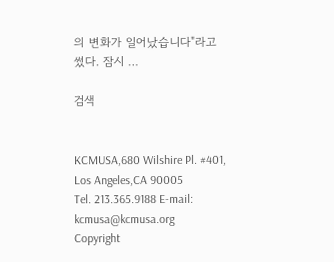의 변화가 일어났습니다"라고 썼다. 잠시 …

검색


KCMUSA,680 Wilshire Pl. #401, Los Angeles,CA 90005
Tel. 213.365.9188 E-mail: kcmusa@kcmusa.org
Copyright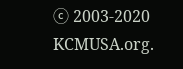ⓒ 2003-2020 KCMUSA.org.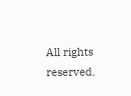All rights reserved.